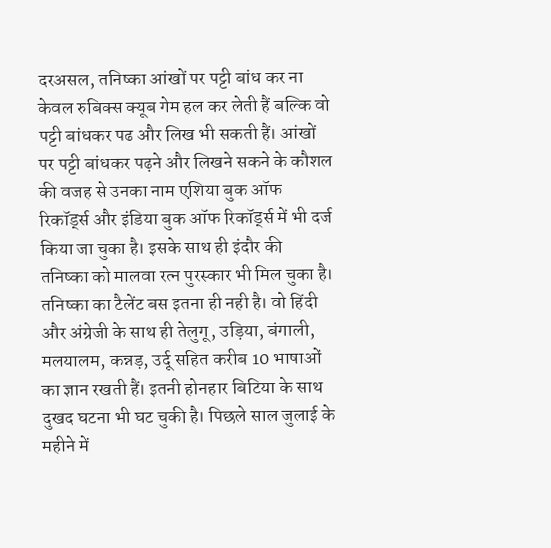दरअसल, तनिष्का आंखों पर पट्टी बांध कर ना केवल रुबिक्स क्यूब गेम हल कर लेती हैं बल्कि वो पट्टी बांधकर पढ और लिख भी सकती हैं। आंखों पर पट्टी बांधकर पढ़ने और लिखने सकने के कौशल की वजह से उनका नाम एशिया बुक ऑफ रिकॉर्ड्स और इंडिया बुक ऑफ रिकॉर्ड्स में भी दर्ज किया जा चुका है। इसके साथ ही इंदौर की तनिष्का को मालवा रत्न पुरस्कार भी मिल चुका है।
तनिष्का का टैलेंट बस इतना ही नही है। वो हिंदी और अंग्रेजी के साथ ही तेलुगू, उड़िया, बंगाली, मलयालम, कन्नड़, उर्दू सहित करीब 10 भाषाओं का ज्ञान रखती हैं। इतनी होनहार बिटिया के साथ दुखद घटना भी घट चुकी है। पिछले साल जुलाई के महीने में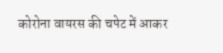कोरोना वायरस की चपेट में आकर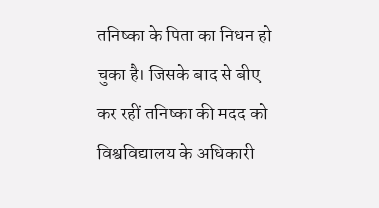तनिष्का के पिता का निधन हो चुका है। जिसके बाद से बीए कर रहीं तनिष्का की मदद को विश्वविद्यालय के अधिकारी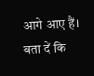आगे आए हैं। बता दें कि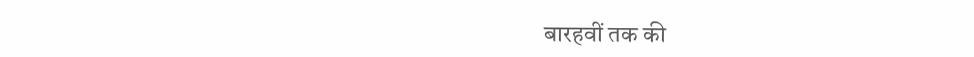बारहवीं तक की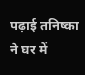पढ़ाई तनिष्का ने घर में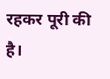रहकर पूरी की है।